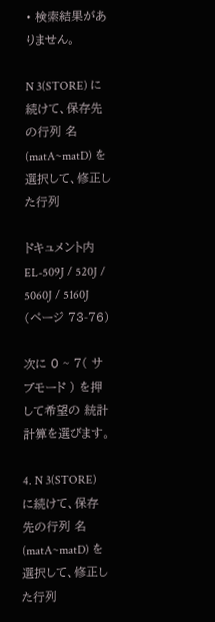• 検索結果がありません。

N 3(STORE) に続けて、保存先の行列 名 (matA~matD) を選択して、修正した行列

ドキュメント内 EL-509J / 520J / 5060J / 5160J (ページ 73-76)

次に 0 ~ 7( サブモード ) を押して希望の 統計計算を選びます。

4. N 3(STORE) に続けて、保存先の行列 名 (matA~matD) を選択して、修正した行列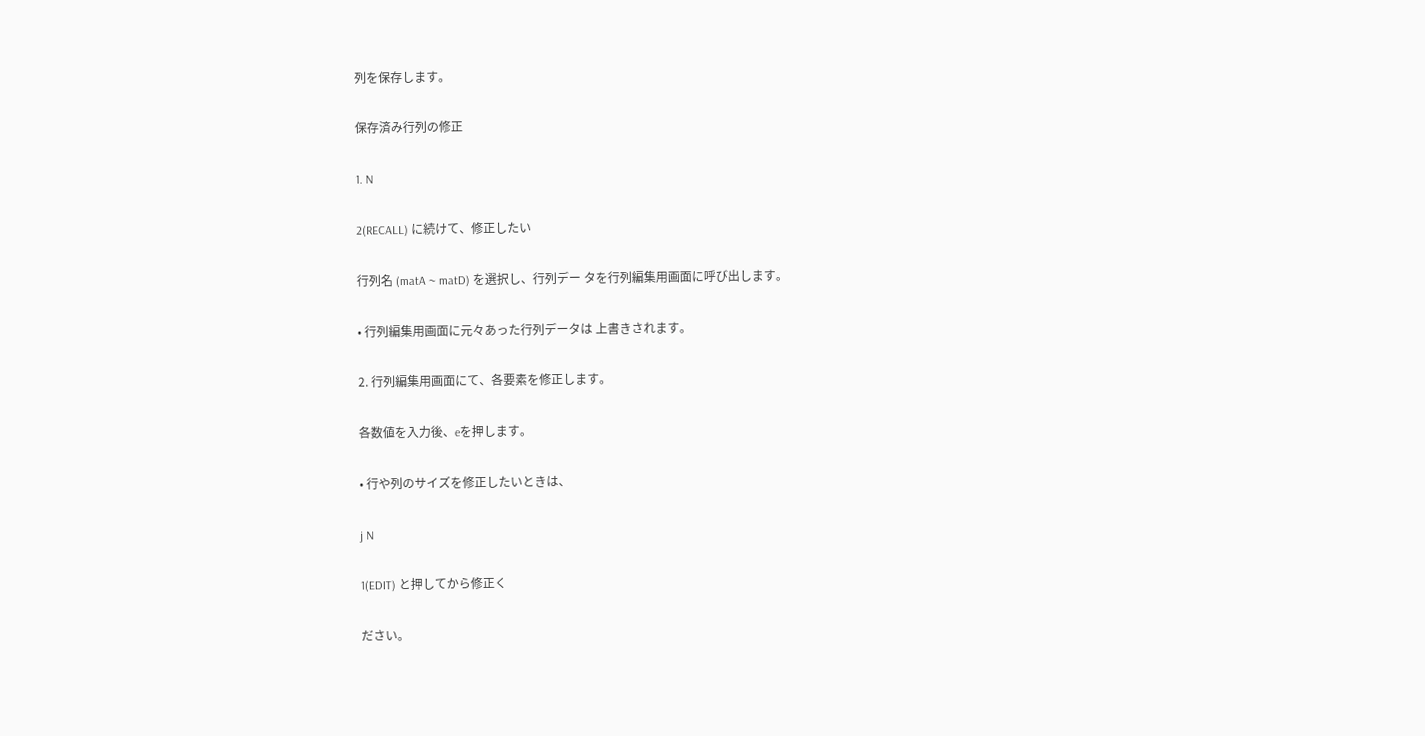列を保存します。

保存済み行列の修正

1. N

2(RECALL) に続けて、修正したい

行列名 (matA ~ matD) を選択し、行列デー タを行列編集用画面に呼び出します。

• 行列編集用画面に元々あった行列データは 上書きされます。

2. 行列編集用画面にて、各要素を修正します。

各数値を入力後、eを押します。

• 行や列のサイズを修正したいときは、

j N

1(EDIT) と押してから修正く

ださい。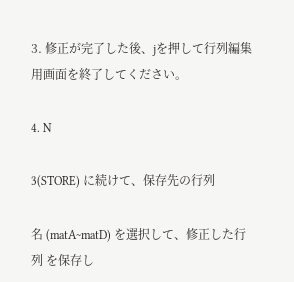3. 修正が完了した後、jを押して行列編集 用画面を終了してください。

4. N

3(STORE) に続けて、保存先の行列

名 (matA~matD) を選択して、修正した行列 を保存し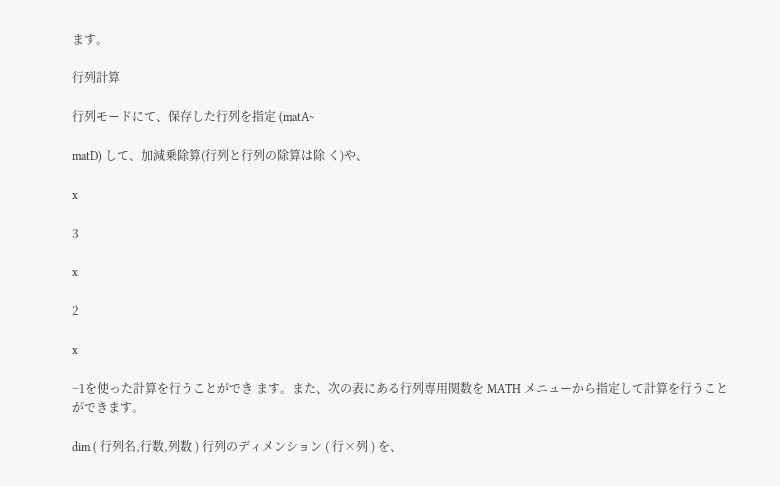ます。

行列計算

行列モードにて、保存した行列を指定 (matA~

matD) して、加減乗除算(行列と行列の除算は除 く)や、

x

3

x

2

x

−1を使った計算を行うことができ ます。また、次の表にある行列専用関数を MATH メニューから指定して計算を行うことができます。

dim ( 行列名,行数,列数 ) 行列のディメンション ( 行×列 ) を、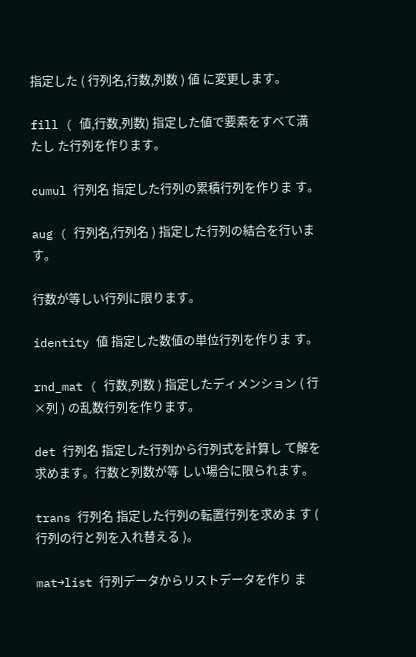指定した ( 行列名,行数,列数 ) 値 に変更します。

fill ( 値,行数,列数) 指定した値で要素をすべて満たし た行列を作ります。

cumul 行列名 指定した行列の累積行列を作りま す。

aug ( 行列名,行列名 ) 指定した行列の結合を行います。

行数が等しい行列に限ります。

identity 値 指定した数値の単位行列を作りま す。

rnd_mat ( 行数,列数 ) 指定したディメンション ( 行×列 ) の乱数行列を作ります。

det 行列名 指定した行列から行列式を計算し て解を求めます。行数と列数が等 しい場合に限られます。

trans 行列名 指定した行列の転置行列を求めま す ( 行列の行と列を入れ替える )。

mat→list 行列データからリストデータを作り ま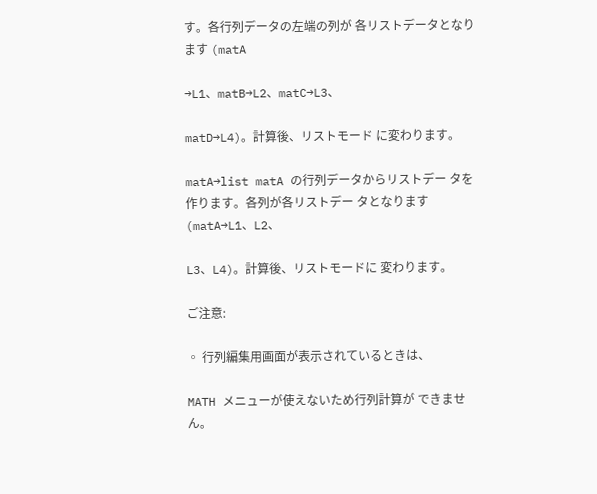す。各行列データの左端の列が 各リストデータとなります (matA

→L1、matB→L2、matC→L3、

matD→L4)。計算後、リストモード に変わります。

matA→list matA の行列データからリストデー タを作ります。各列が各リストデー タとなります (matA→L1、L2、

L3、L4)。計算後、リストモードに 変わります。

ご注意:

◦ 行列編集用画面が表示されているときは、

MATH メニューが使えないため行列計算が できません。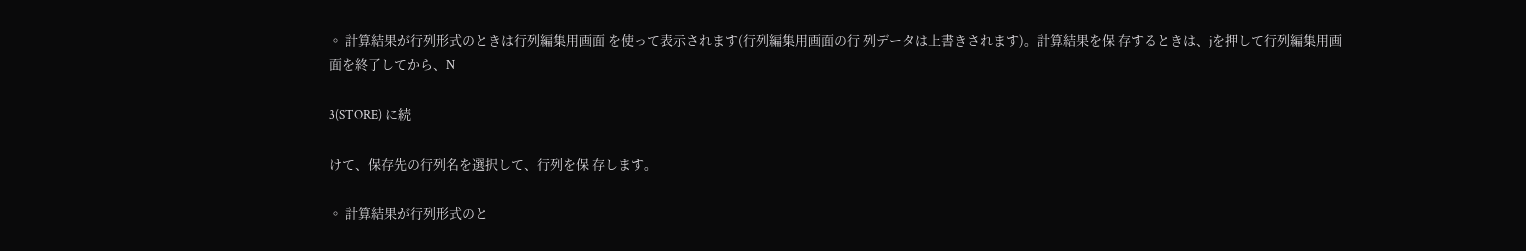◦ 計算結果が行列形式のときは行列編集用画面 を使って表示されます(行列編集用画面の行 列データは上書きされます)。計算結果を保 存するときは、jを押して行列編集用画 面を終了してから、N

3(STORE) に続

けて、保存先の行列名を選択して、行列を保 存します。

◦ 計算結果が行列形式のと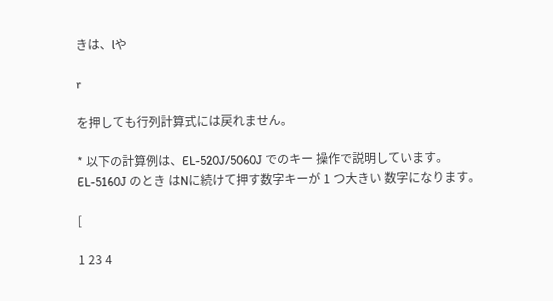きは、lや

r

を押しても行列計算式には戻れません。

* 以下の計算例は、EL-520J/5060J でのキー 操作で説明しています。EL-5160J のとき はNに続けて押す数字キーが 1 つ大きい 数字になります。

[

1 23 4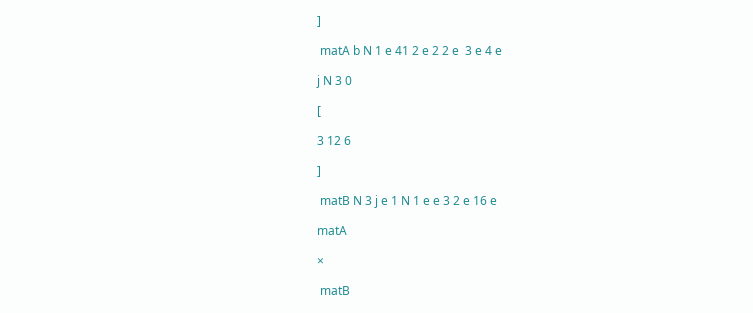]

 matA b N 1 e 41 2 e 2 2 e  3 e 4 e

j N 3 0

[

3 12 6

]

 matB N 3 j e 1 N 1 e e 3 2 e 16 e

matA

×

 matB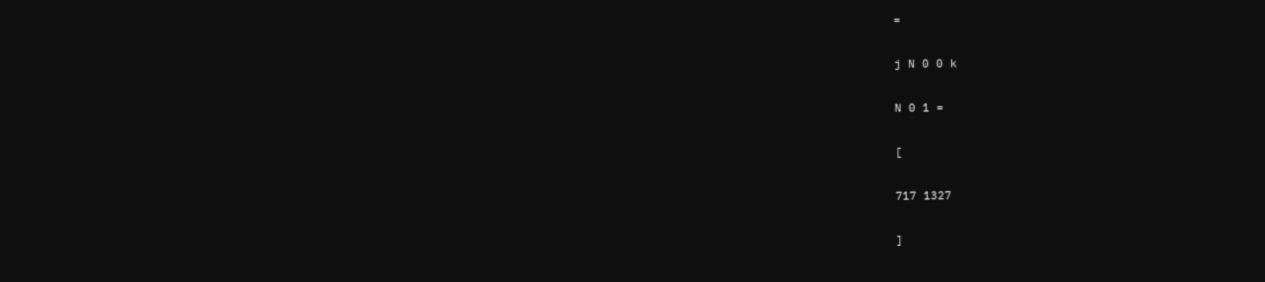=

j N 0 0 k

N 0 1 =

[

717 1327

]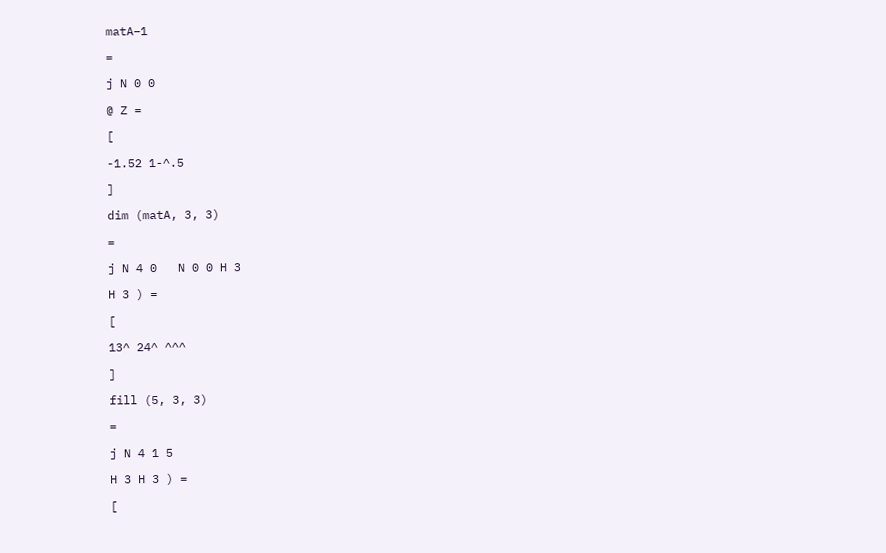matA−1

=

j N 0 0

@ Z =

[

-1.52 1-^.5

]

dim (matA, 3, 3)

=

j N 4 0   N 0 0 H 3

H 3 ) =

[

13^ 24^ ^^^

]

fill (5, 3, 3)

=

j N 4 1 5

H 3 H 3 ) =

[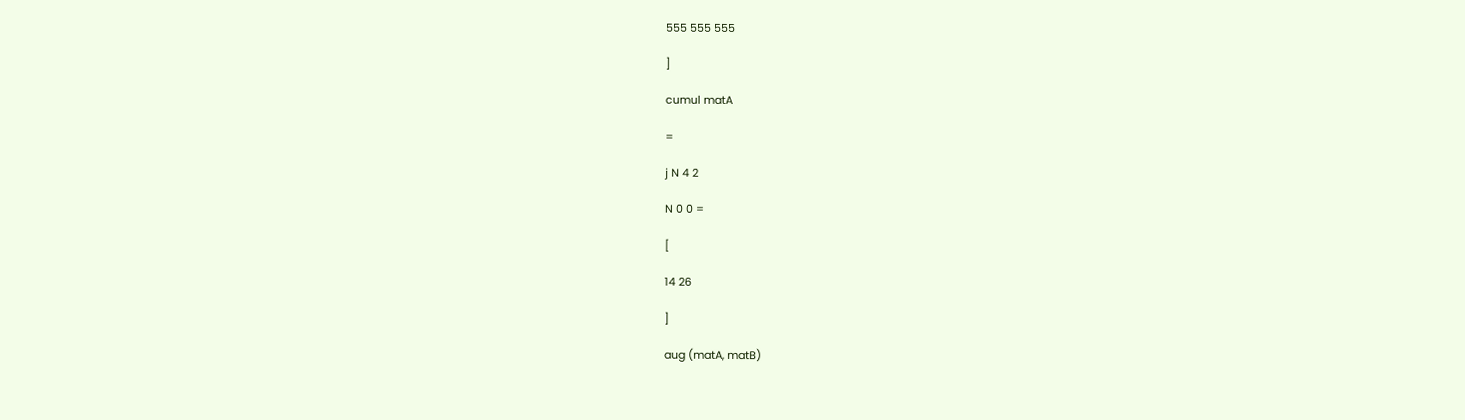555 555 555

]

cumul matA

=

j N 4 2

N 0 0 =

[

14 26

]

aug (matA, matB)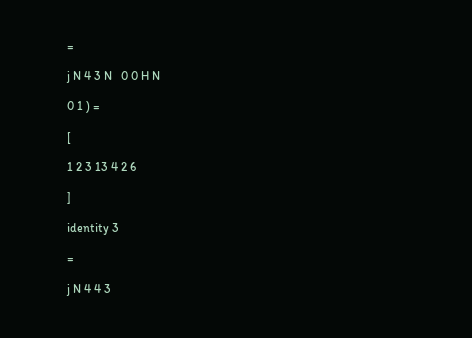=

j N 4 3 N   0 0 H N

0 1 ) =

[

1 2 3 13 4 2 6

]

identity 3

=

j N 4 4 3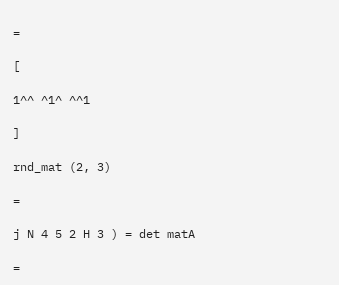=

[

1^^ ^1^ ^^1

]

rnd_mat (2, 3)

=

j N 4 5 2 H 3 ) = det matA

=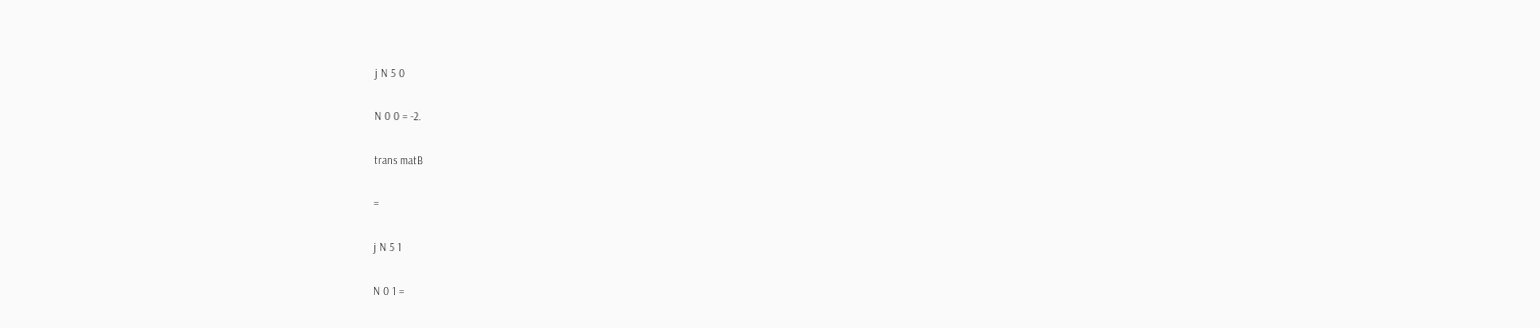j N 5 0

N 0 0 = -2.

trans matB

=

j N 5 1

N 0 1 =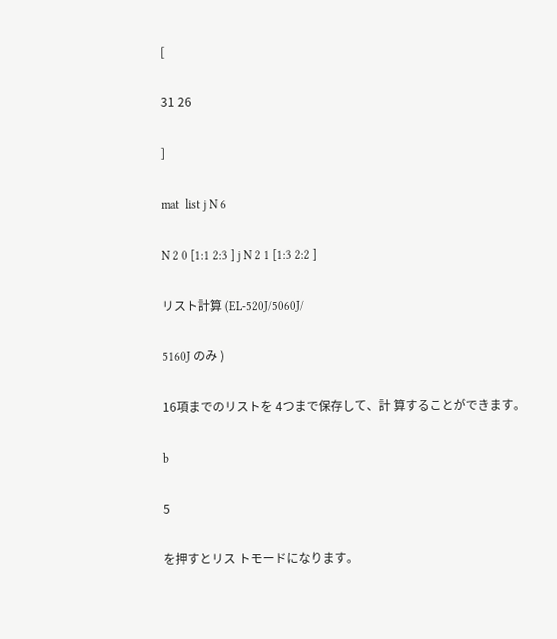[

31 26

]

mat  list j N 6

N 2 0 [1:1 2:3 ] j N 2 1 [1:3 2:2 ]

リスト計算 (EL-520J/5060J/

5160J のみ )

16項までのリストを 4つまで保存して、計 算することができます。

b

5

を押すとリス トモードになります。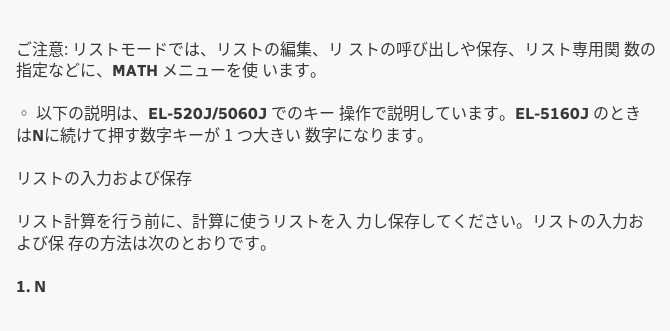ご注意: リストモードでは、リストの編集、リ ストの呼び出しや保存、リスト専用関 数の指定などに、MATH メニューを使 います。

◦ 以下の説明は、EL-520J/5060J でのキー 操作で説明しています。EL-5160J のとき はNに続けて押す数字キーが 1 つ大きい 数字になります。

リストの入力および保存

リスト計算を行う前に、計算に使うリストを入 力し保存してください。リストの入力および保 存の方法は次のとおりです。

1. N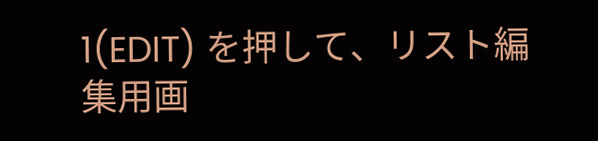1(EDIT) を押して、リスト編集用画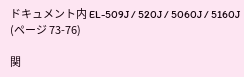ドキュメント内 EL-509J / 520J / 5060J / 5160J (ページ 73-76)

関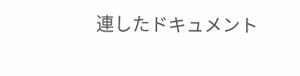連したドキュメント